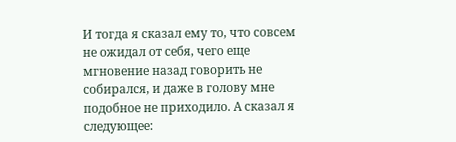И тогда я сказал ему то, что совсем не ожидал от себя, чего еще мгновение назад говорить не собирался, и даже в голову мне подобное не приходило. А сказал я следующее: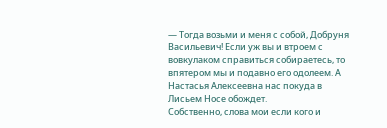— Тогда возьми и меня с собой, Добруня Васильевич! Если уж вы и втроем с вовкулаком справиться собираетесь, то впятером мы и подавно его одолеем. А Настасья Алексеевна нас покуда в Лисьем Носе обождет.
Собственно, слова мои если кого и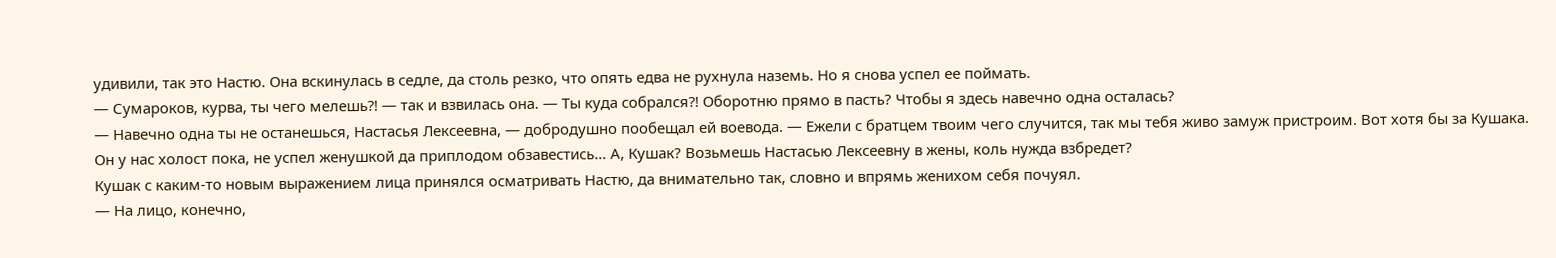удивили, так это Настю. Она вскинулась в седле, да столь резко, что опять едва не рухнула наземь. Но я снова успел ее поймать.
— Сумароков, курва, ты чего мелешь⁈ — так и взвилась она. — Ты куда собрался⁈ Оборотню прямо в пасть? Чтобы я здесь навечно одна осталась?
— Навечно одна ты не останешься, Настасья Лексеевна, — добродушно пообещал ей воевода. — Ежели с братцем твоим чего случится, так мы тебя живо замуж пристроим. Вот хотя бы за Кушака. Он у нас холост пока, не успел женушкой да приплодом обзавестись… А, Кушак? Возьмешь Настасью Лексеевну в жены, коль нужда взбредет?
Кушак с каким-то новым выражением лица принялся осматривать Настю, да внимательно так, словно и впрямь женихом себя почуял.
— На лицо, конечно,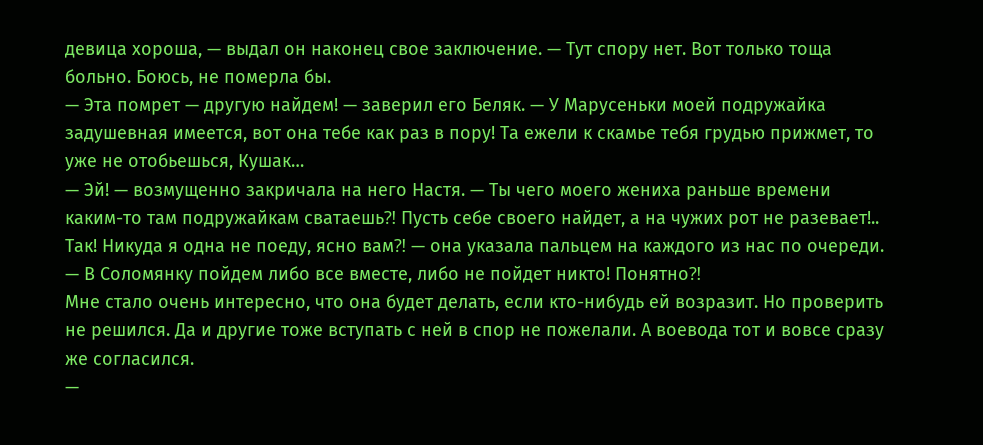девица хороша, — выдал он наконец свое заключение. — Тут спору нет. Вот только тоща больно. Боюсь, не померла бы.
— Эта помрет — другую найдем! — заверил его Беляк. — У Марусеньки моей подружайка задушевная имеется, вот она тебе как раз в пору! Та ежели к скамье тебя грудью прижмет, то уже не отобьешься, Кушак…
— Эй! — возмущенно закричала на него Настя. — Ты чего моего жениха раньше времени каким-то там подружайкам сватаешь⁈ Пусть себе своего найдет, а на чужих рот не разевает!.. Так! Никуда я одна не поеду, ясно вам⁈ — она указала пальцем на каждого из нас по очереди. — В Соломянку пойдем либо все вместе, либо не пойдет никто! Понятно⁈
Мне стало очень интересно, что она будет делать, если кто-нибудь ей возразит. Но проверить не решился. Да и другие тоже вступать с ней в спор не пожелали. А воевода тот и вовсе сразу же согласился.
—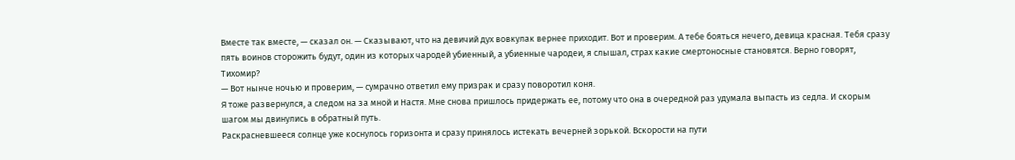Вместе так вместе, — сказал он. — Сказывают, что на девичий дух вовкулак вернее приходит. Вот и проверим. А тебе бояться нечего, девица красная. Тебя сразу пять воинов сторожить будут, один из которых чародей убиенный, а убиенные чародеи, я слышал, страх какие смертоносные становятся. Верно говорят, Тихомир?
— Вот нынче ночью и проверим, — сумрачно ответил ему призрак и сразу поворотил коня.
Я тоже развернулся, а следом на за мной и Настя. Мне снова пришлось придержать ее, потому что она в очередной раз удумала выпасть из седла. И скорым шагом мы двинулись в обратный путь.
Раскрасневшееся солнце уже коснулось горизонта и сразу принялось истекать вечерней зорькой. Вскорости на пути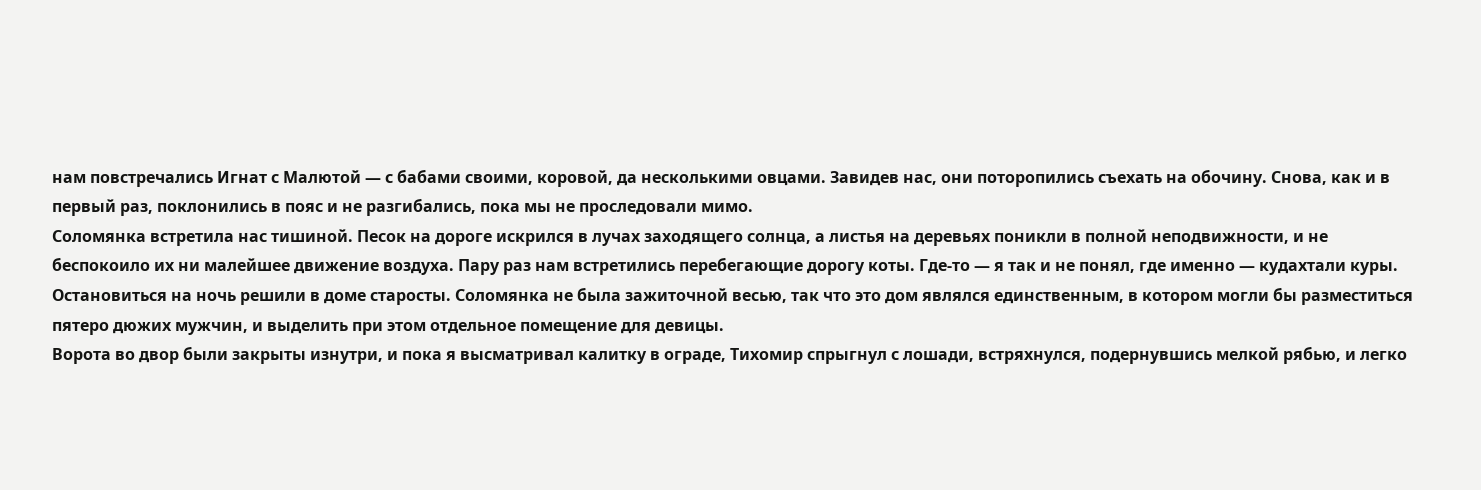нам повстречались Игнат с Малютой — с бабами своими, коровой, да несколькими овцами. Завидев нас, они поторопились съехать на обочину. Снова, как и в первый раз, поклонились в пояс и не разгибались, пока мы не проследовали мимо.
Соломянка встретила нас тишиной. Песок на дороге искрился в лучах заходящего солнца, а листья на деревьях поникли в полной неподвижности, и не беспокоило их ни малейшее движение воздуха. Пару раз нам встретились перебегающие дорогу коты. Где-то — я так и не понял, где именно — кудахтали куры.
Остановиться на ночь решили в доме старосты. Соломянка не была зажиточной весью, так что это дом являлся единственным, в котором могли бы разместиться пятеро дюжих мужчин, и выделить при этом отдельное помещение для девицы.
Ворота во двор были закрыты изнутри, и пока я высматривал калитку в ограде, Тихомир спрыгнул с лошади, встряхнулся, подернувшись мелкой рябью, и легко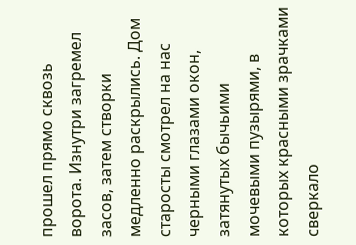прошел прямо сквозь ворота. Изнутри загремел засов, затем створки медленно раскрылись. Дом старосты смотрел на нас черными глазами окон, затянутых бычьими мочевыми пузырями, в которых красными зрачками сверкало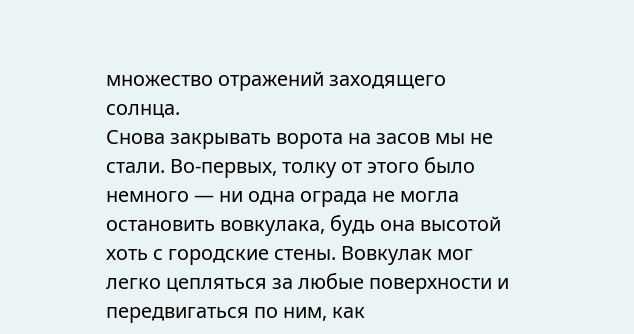множество отражений заходящего солнца.
Снова закрывать ворота на засов мы не стали. Во-первых, толку от этого было немного — ни одна ограда не могла остановить вовкулака, будь она высотой хоть с городские стены. Вовкулак мог легко цепляться за любые поверхности и передвигаться по ним, как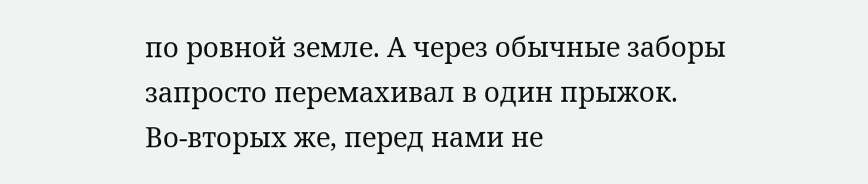по ровной земле. А через обычные заборы запросто перемахивал в один прыжок.
Во-вторых же, перед нами не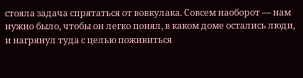стояла задача спрятаться от вовкулака. Совсем наоборот — нам нужно было, чтобы он легко понял, в каком доме остались люди, и нагрянул туда с целью поживиться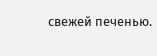свежей печенью.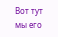Вот тут мы его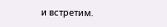и встретим.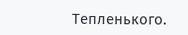Тепленького.